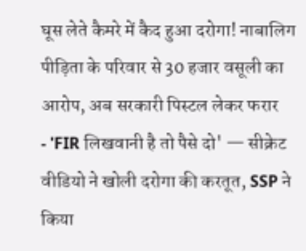घूस लेते कैमरे में कैद हुआ दरोगा! नाबालिग पीड़िता के परिवार से 30 हजार वसूली का आरोप, अब सरकारी पिस्टल लेकर फरार
- 'FIR लिखवानी है तो पैसे दो' — सीक्रेट वीडियो ने खोली दरोगा की करतूत, SSP ने किया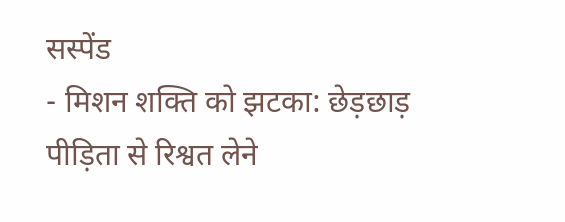सस्पेंड
- मिशन शक्ति को झटका: छेड़छाड़ पीड़िता से रिश्वत लेने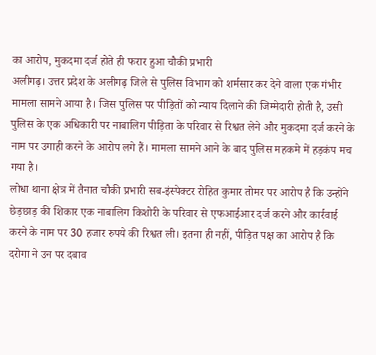का आरोप, मुकदमा दर्ज होते ही फरार हुआ चौकी प्रभारी
अलीगढ़। उत्तर प्रदेश के अलीगढ़ जिले से पुलिस विभाग को शर्मसार कर देने वाला एक गंभीर मामला सामने आया है। जिस पुलिस पर पीड़ितों को न्याय दिलाने की जिम्मेदारी होती है, उसी पुलिस के एक अधिकारी पर नाबालिग पीड़िता के परिवार से रिश्वत लेने और मुकदमा दर्ज करने के नाम पर उगाही करने के आरोप लगे हैं। मामला सामने आने के बाद पुलिस महकमे में हड़कंप मच गया है।
लोधा थाना क्षेत्र में तैनात चौकी प्रभारी सब-इंस्पेक्टर रोहित कुमार तोमर पर आरोप है कि उन्होंने छेड़छाड़ की शिकार एक नाबालिग किशोरी के परिवार से एफआईआर दर्ज करने और कार्रवाई करने के नाम पर 30 हजार रुपये की रिश्वत ली। इतना ही नहीं, पीड़ित पक्ष का आरोप है कि दरोगा ने उन पर दबाव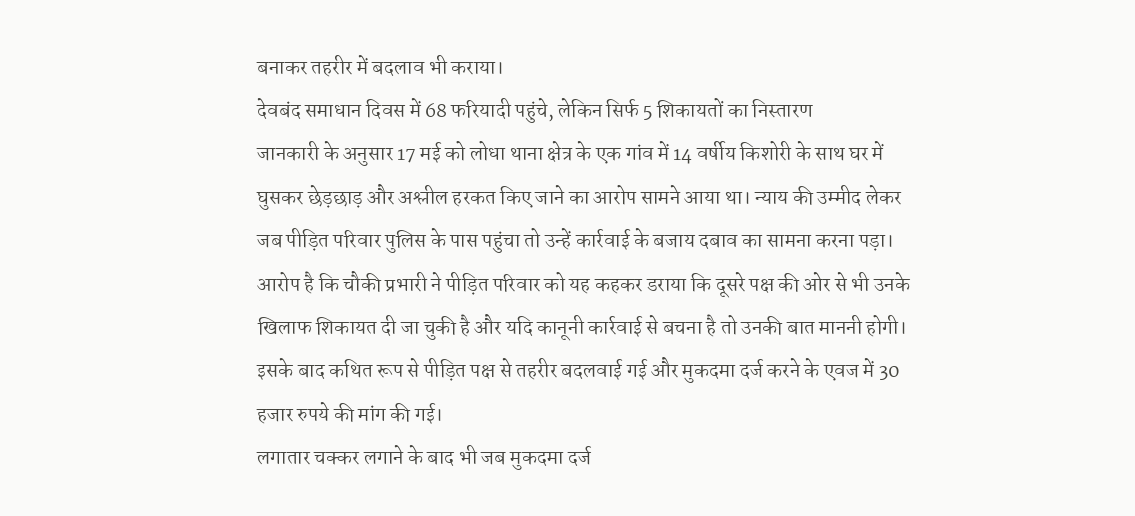बनाकर तहरीर में बदलाव भी कराया।
देवबंद समाधान दिवस में 68 फरियादी पहुंचे, लेकिन सिर्फ 5 शिकायतों का निस्तारण
जानकारी के अनुसार 17 मई को लोधा थाना क्षेत्र के एक गांव में 14 वर्षीय किशोरी के साथ घर में घुसकर छेड़छाड़ और अश्लील हरकत किए जाने का आरोप सामने आया था। न्याय की उम्मीद लेकर जब पीड़ित परिवार पुलिस के पास पहुंचा तो उन्हें कार्रवाई के बजाय दबाव का सामना करना पड़ा। आरोप है कि चौकी प्रभारी ने पीड़ित परिवार को यह कहकर डराया कि दूसरे पक्ष की ओर से भी उनके खिलाफ शिकायत दी जा चुकी है और यदि कानूनी कार्रवाई से बचना है तो उनकी बात माननी होगी। इसके बाद कथित रूप से पीड़ित पक्ष से तहरीर बदलवाई गई और मुकदमा दर्ज करने के एवज में 30 हजार रुपये की मांग की गई।
लगातार चक्कर लगाने के बाद भी जब मुकदमा दर्ज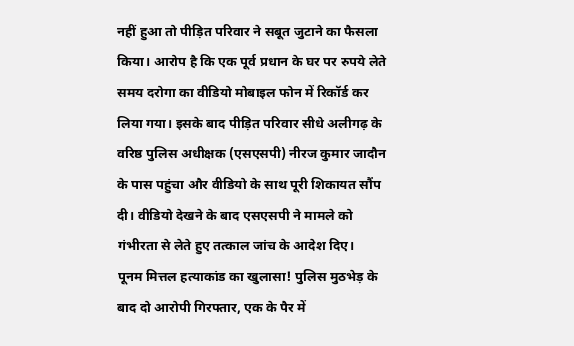नहीं हुआ तो पीड़ित परिवार ने सबूत जुटाने का फैसला किया। आरोप है कि एक पूर्व प्रधान के घर पर रुपये लेते समय दरोगा का वीडियो मोबाइल फोन में रिकॉर्ड कर लिया गया। इसके बाद पीड़ित परिवार सीधे अलीगढ़ के वरिष्ठ पुलिस अधीक्षक (एसएसपी) नीरज कुमार जादौन के पास पहुंचा और वीडियो के साथ पूरी शिकायत सौंप दी। वीडियो देखने के बाद एसएसपी ने मामले को गंभीरता से लेते हुए तत्काल जांच के आदेश दिए।
पूनम मित्तल हत्याकांड का खुलासा! पुलिस मुठभेड़ के बाद दो आरोपी गिरफ्तार, एक के पैर में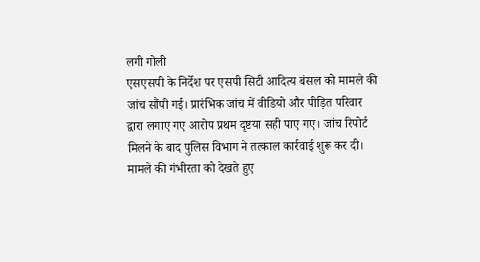लगी गोली
एसएसपी के निर्देश पर एसपी सिटी आदित्य बंसल को मामले की जांच सौंपी गई। प्रारंभिक जांच में वीडियो और पीड़ित परिवार द्वारा लगाए गए आरोप प्रथम दृष्टया सही पाए गए। जांच रिपोर्ट मिलने के बाद पुलिस विभाग ने तत्काल कार्रवाई शुरू कर दी। मामले की गंभीरता को देखते हुए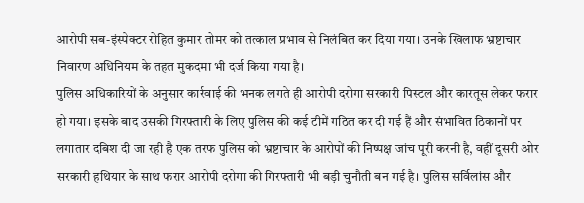आरोपी सब-इंस्पेक्टर रोहित कुमार तोमर को तत्काल प्रभाव से निलंबित कर दिया गया। उनके खिलाफ भ्रष्टाचार निवारण अधिनियम के तहत मुकदमा भी दर्ज किया गया है।
पुलिस अधिकारियों के अनुसार कार्रवाई की भनक लगते ही आरोपी दरोगा सरकारी पिस्टल और कारतूस लेकर फरार हो गया। इसके बाद उसकी गिरफ्तारी के लिए पुलिस की कई टीमें गठित कर दी गई हैं और संभावित ठिकानों पर लगातार दबिश दी जा रही है एक तरफ पुलिस को भ्रष्टाचार के आरोपों की निष्पक्ष जांच पूरी करनी है, वहीं दूसरी ओर सरकारी हथियार के साथ फरार आरोपी दरोगा की गिरफ्तारी भी बड़ी चुनौती बन गई है। पुलिस सर्विलांस और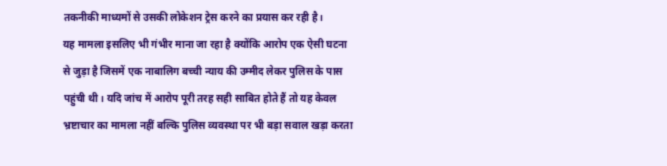तकनीकी माध्यमों से उसकी लोकेशन ट्रेस करने का प्रयास कर रही है।
यह मामला इसलिए भी गंभीर माना जा रहा है क्योंकि आरोप एक ऐसी घटना से जुड़ा है जिसमें एक नाबालिग बच्ची न्याय की उम्मीद लेकर पुलिस के पास पहुंची थी। यदि जांच में आरोप पूरी तरह सही साबित होते हैं तो यह केवल भ्रष्टाचार का मामला नहीं बल्कि पुलिस व्यवस्था पर भी बड़ा सवाल खड़ा करता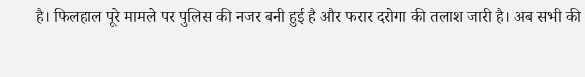है। फिलहाल पूरे मामले पर पुलिस की नजर बनी हुई है और फरार दरोगा की तलाश जारी है। अब सभी की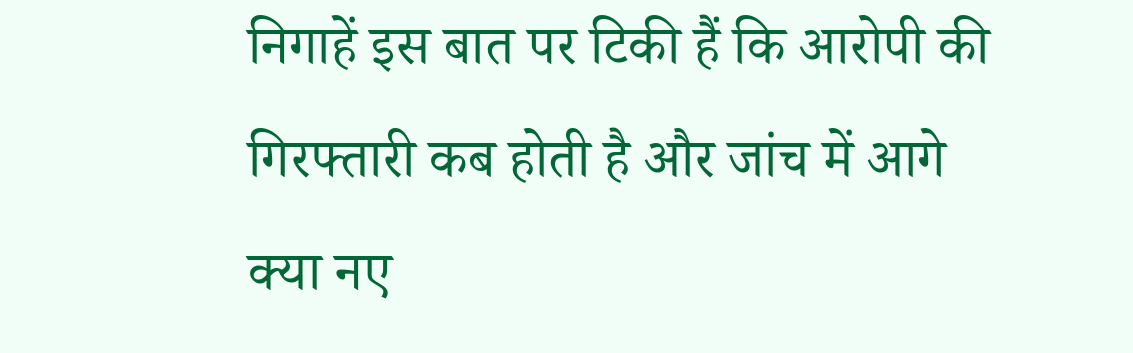निगाहें इस बात पर टिकी हैं कि आरोपी की गिरफ्तारी कब होती है और जांच में आगे क्या नए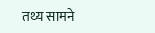तथ्य सामने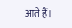आते हैं।